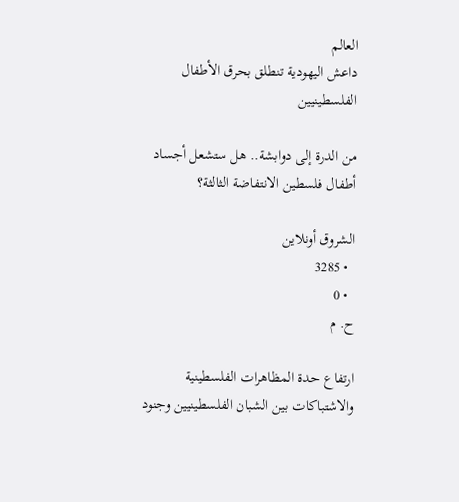العالم
داعش اليهودية تنطلق بحرق الأطفال الفلسطينيين

من الدرة إلى دوابشة.. هل ستشعل أجساد أطفال فلسطين الانتفاضة الثالثة؟

الشروق أونلاين
  • 3285
  • 0
ح. م

ارتفاع حدة المظاهرات الفلسطينية والاشتباكات بين الشبان الفلسطينيين وجنود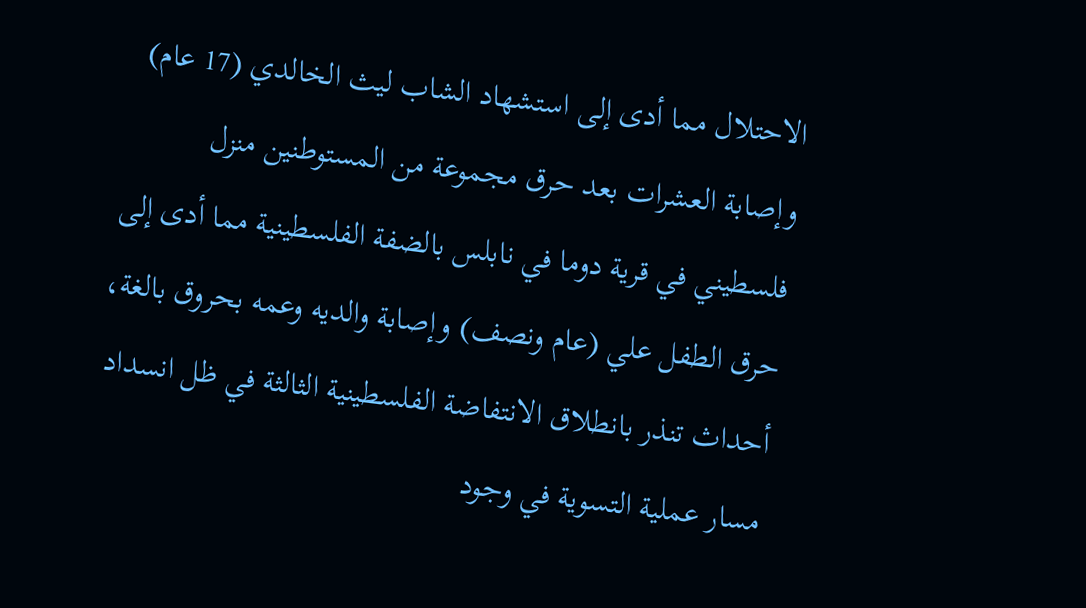الاحتلال مما أدى إلى استشهاد الشاب ليث الخالدي (17 عام) وإصابة العشرات بعد حرق مجموعة من المستوطنين منزل فلسطيني في قرية دوما في نابلس بالضفة الفلسطينية مما أدى إلى حرق الطفل علي (عام ونصف) وإصابة والديه وعمه بحروق بالغة، أحداث تنذر بانطلاق الانتفاضة الفلسطينية الثالثة في ظل انسداد مسار عملية التسوية في وجود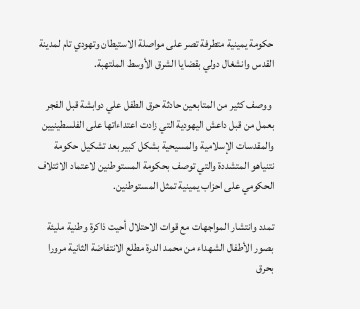حكومة يمينية متطرفة تصر على مواصلة الاستيطان وتهودي تام لمدينة القدس وانشغال دولي بقضايا الشرق الأوسط الملتهبة.

 ووصف كثير من المتابعين حادثة حرق الطفل علي دوابشة قبل الفجر بعمل من قبل داعش اليهودية التي زادت اعتداءاتها على الفلسطينيين والمقدسات الإسلامية والمسيحية بشكل كبير بعد تشكيل حكومة نتنياهو المتشددة والتي توصف بحكومة المستوطنين لاعتماد الائتلاف الحكومي على احزاب يمينية تمثل المستوطنين.

تمدد وانتشار المواجهات مع قوات الاحتلال أحيت ذاكرة وطنية مليئة بصور الأطفال الشهداء من محمد الدرة مطلع الانتفاضة الثانية مرورا بحرق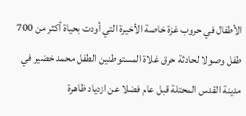الأطفال في حروب غزة خاصة الأخيرة التي أودت بحياة أكثر من 700 طفل وصولا لحادثة حرق غلاة المستوطنين الطفل محمد خضير في مدينة القدس المحتلة قبل عام فضلا عن ازدياد ظاهرة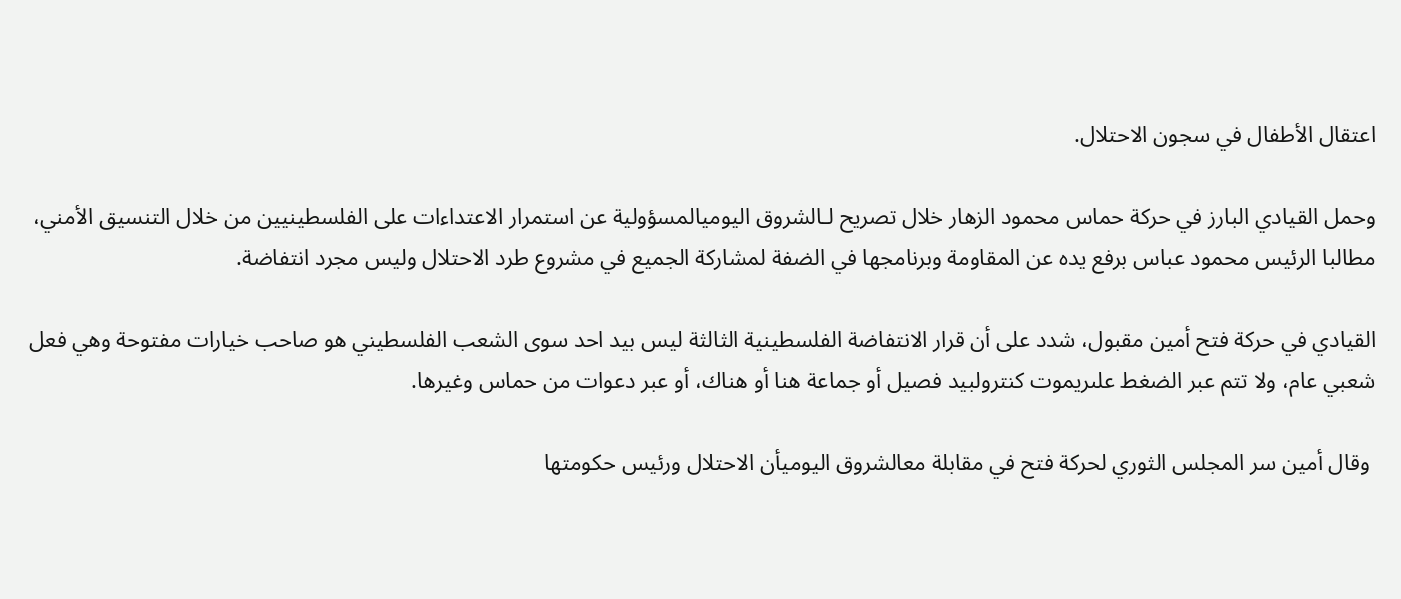اعتقال الأطفال في سجون الاحتلال.

وحمل القيادي البارز في حركة حماس محمود الزهار خلال تصريح لـالشروق اليوميالمسؤولية عن استمرار الاعتداءات على الفلسطينيين من خلال التنسيق الأمني، مطالبا الرئيس محمود عباس برفع يده عن المقاومة وبرنامجها في الضفة لمشاركة الجميع في مشروع طرد الاحتلال وليس مجرد انتفاضة.

القيادي في حركة فتح أمين مقبول، شدد على أن قرار الانتفاضة الفلسطينية الثالثة ليس بيد احد سوى الشعب الفلسطيني هو صاحب خيارات مفتوحة وهي فعل شعبي عام، ولا تتم عبر الضغط علىريموت كنترولبيد فصيل أو جماعة هنا أو هناك، أو عبر دعوات من حماس وغيرها.

 وقال أمين سر المجلس الثوري لحركة فتح في مقابلة معالشروق اليوميأن الاحتلال ورئيس حكومتها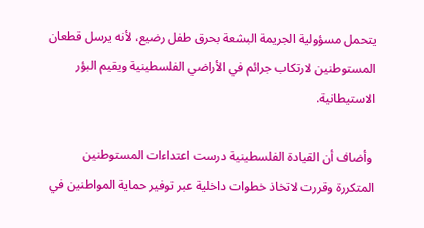يتحمل مسؤولية الجريمة البشعة بحرق طفل رضيع، لأنه يرسل قطعان المستوطنين لارتكاب جرائم في الأراضي الفلسطينية ويقيم البؤر الاستيطانية.

 وأضاف أن القيادة الفلسطينية درست اعتداءات المستوطنين المتكررة وقررت لاتخاذ خطوات داخلية عبر توفير حماية المواطنين في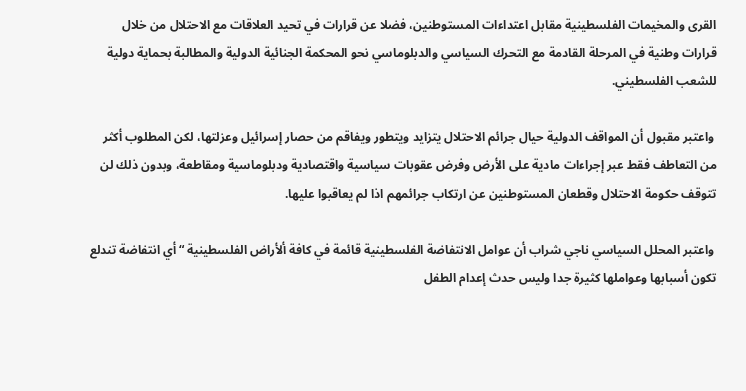القرى والمخيمات الفلسطينية مقابل اعتداءات المستوطنين، فضلا عن قرارات في تحيد العلاقات مع الاحتلال من خلال قرارات وطنية في المرحلة القادمة مع التحرك السياسي والدبلوماسي نحو المحكمة الجنائية الدولية والمطالبة بحماية دولية للشعب الفلسطيني.

 واعتبر مقبول أن المواقف الدولية حيال جرائم الاحتلال يتزايد ويتطور ويفاقم من حصار إسرائيل وعزلتها، لكن المطلوب أكثر من التعاطف فقط عبر إجراءات مادية على الأرض وفرض عقوبات سياسية واقتصادية ودبلوماسية ومقاطعة، وبدون ذلك لن تتوقف حكومة الاحتلال وقطعان المستوطنين عن ارتكاب جرائمهم اذا لم يعاقبوا عليها.

 واعتبر المحلل السياسي ناجي شراب أن عوامل الانتفاضة الفلسطينية قائمة في كافة ألأراض الفلسطينية “أي انتفاضة تندلع تكون أسبابها وعواملها كثيرة جدا وليس حدث إعدام الطفل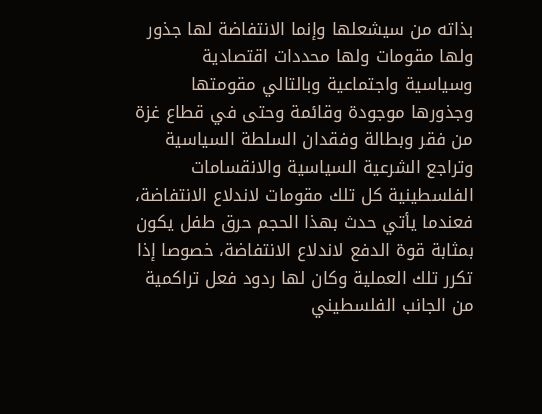بذاته من سيشعلها وإنما الانتفاضة لها جذور ولها مقومات ولها محددات اقتصادية وسياسية واجتماعية وبالتالي مقومتها وجذورها موجودة وقائمة وحتى في قطاع غزة من فقر وبطالة وفقدان السلطة السياسية وتراجع الشرعية السياسية والانقسامات الفلسطينية كل تلك مقومات لاندلاع الانتفاضة، فعندما يأتي حدث بهذا الحجم حرق طفل يكون بمثابة قوة الدفع لاندلاع الانتفاضة، خصوصا إذا تكرر تلك العملية وكان لها ردود فعل تراكمية من الجانب الفلسطيني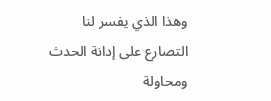وهذا الذي يفسر لنا التصارع على إدانة الحدث ومحاولة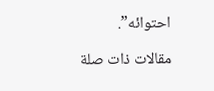احتوائه”.

مقالات ذات صلة